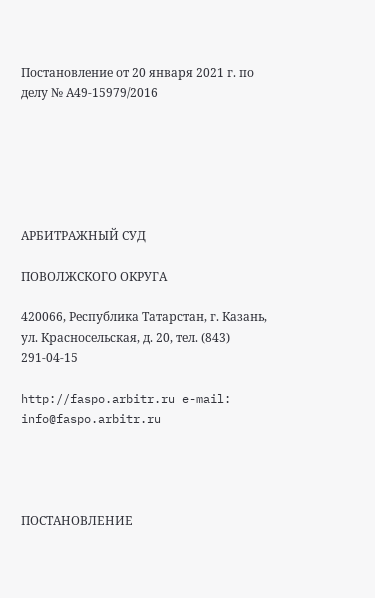Постановление от 20 января 2021 г. по делу № А49-15979/2016






АРБИТРАЖНЫЙ СУД

ПОВОЛЖСКОГО ОКРУГА

420066, Республика Татарстан, г. Казань, ул. Красносельская, д. 20, тел. (843) 291-04-15

http://faspo.arbitr.ru e-mail: info@faspo.arbitr.ru




ПОСТАНОВЛЕНИЕ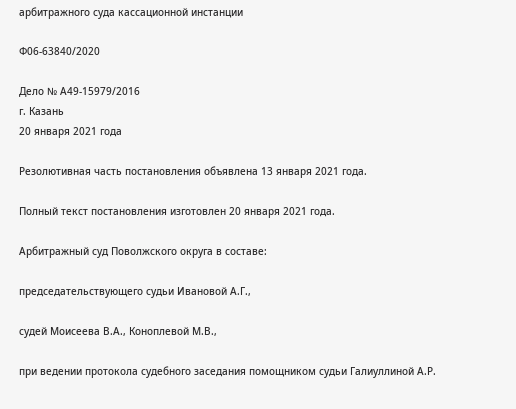арбитражного суда кассационной инстанции

Ф06-63840/2020

Дело № А49-15979/2016
г. Казань
20 января 2021 года

Резолютивная часть постановления объявлена 13 января 2021 года.

Полный текст постановления изготовлен 20 января 2021 года.

Арбитражный суд Поволжского округа в составе:

председательствующего судьи Ивановой А.Г.,

судей Моисеева В.А., Коноплевой М.В.,

при ведении протокола судебного заседания помощником судьи Галиуллиной А.Р.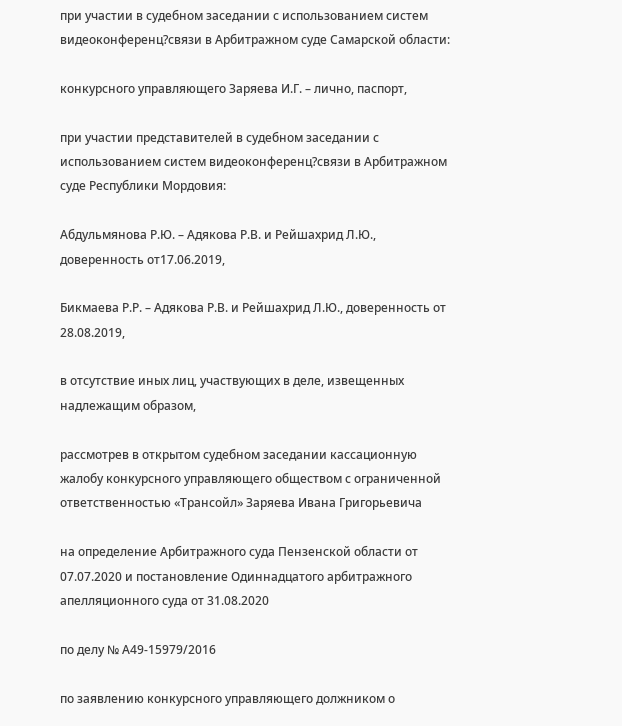при участии в судебном заседании с использованием систем видеоконференц?связи в Арбитражном суде Самарской области:

конкурсного управляющего Заряева И.Г. – лично, паспорт,

при участии представителей в судебном заседании с использованием систем видеоконференц?связи в Арбитражном суде Республики Мордовия:

Абдульмянова Р.Ю. – Адякова Р.В. и Рейшахрид Л.Ю., доверенность от17.06.2019,

Бикмаева Р.Р. – Адякова Р.В. и Рейшахрид Л.Ю., доверенность от 28.08.2019,

в отсутствие иных лиц, участвующих в деле, извещенных надлежащим образом,

рассмотрев в открытом судебном заседании кассационную жалобу конкурсного управляющего обществом с ограниченной ответственностью «Трансойл» Заряева Ивана Григорьевича

на определение Арбитражного суда Пензенской области от 07.07.2020 и постановление Одиннадцатого арбитражного апелляционного суда от 31.08.2020

по делу № А49-15979/2016

по заявлению конкурсного управляющего должником о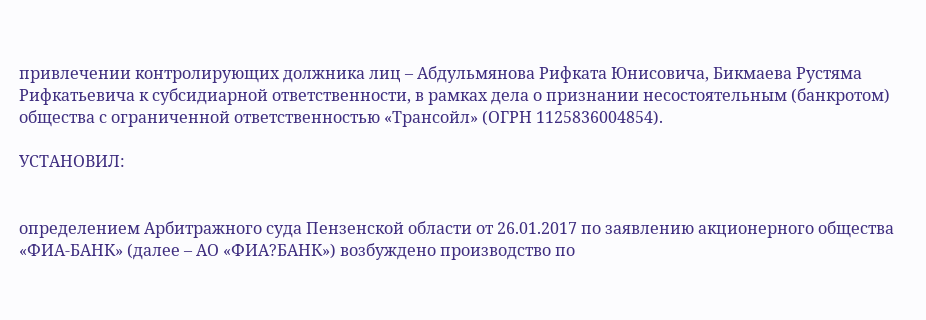привлечении контролирующих должника лиц – Абдульмянова Рифката Юнисовича, Бикмаева Рустяма Рифкатьевича к субсидиарной ответственности, в рамках дела о признании несостоятельным (банкротом) общества с ограниченной ответственностью «Трансойл» (ОГРН 1125836004854).

УСТАНОВИЛ:


определением Арбитражного суда Пензенской области от 26.01.2017 по заявлению акционерного общества «ФИА-БАНК» (далее – АО «ФИА?БАНК») возбуждено производство по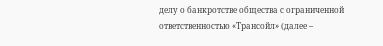делу о банкротстве общества с ограниченной ответственностью «Трансойл» (далее –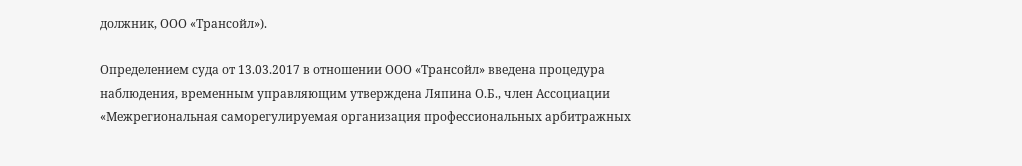должник, ООО «Трансойл»).

Определением суда от 13.03.2017 в отношении ООО «Трансойл» введена процедура наблюдения, временным управляющим утверждена Ляпина О.Б., член Ассоциации «Межрегиональная саморегулируемая организация профессиональных арбитражных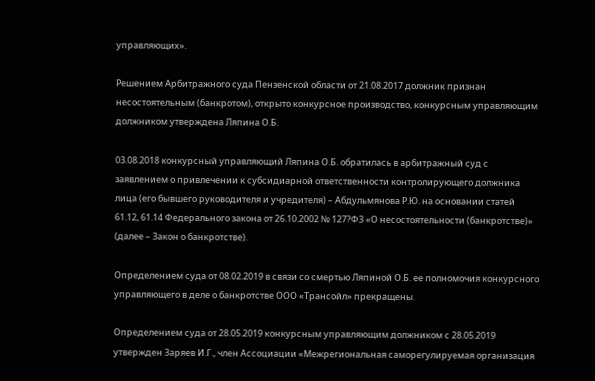управляющих».

Решением Арбитражного суда Пензенской области от 21.08.2017 должник признан несостоятельным (банкротом), открыто конкурсное производство, конкурсным управляющим должником утверждена Ляпина О.Б.

03.08.2018 конкурсный управляющий Ляпина О.Б. обратилась в арбитражный суд с заявлением о привлечении к субсидиарной ответственности контролирующего должника лица (его бывшего руководителя и учредителя) – Абдульмянова Р.Ю. на основании статей 61.12, 61.14 Федерального закона от 26.10.2002 № 127?ФЗ «О несостоятельности (банкротстве)» (далее – Закон о банкротстве).

Определением суда от 08.02.2019 в связи со смертью Ляпиной О.Б. ее полномочия конкурсного управляющего в деле о банкротстве ООО «Трансойл» прекращены.

Определением суда от 28.05.2019 конкурсным управляющим должником с 28.05.2019 утвержден Заряев И.Г., член Ассоциации «Межрегиональная саморегулируемая организация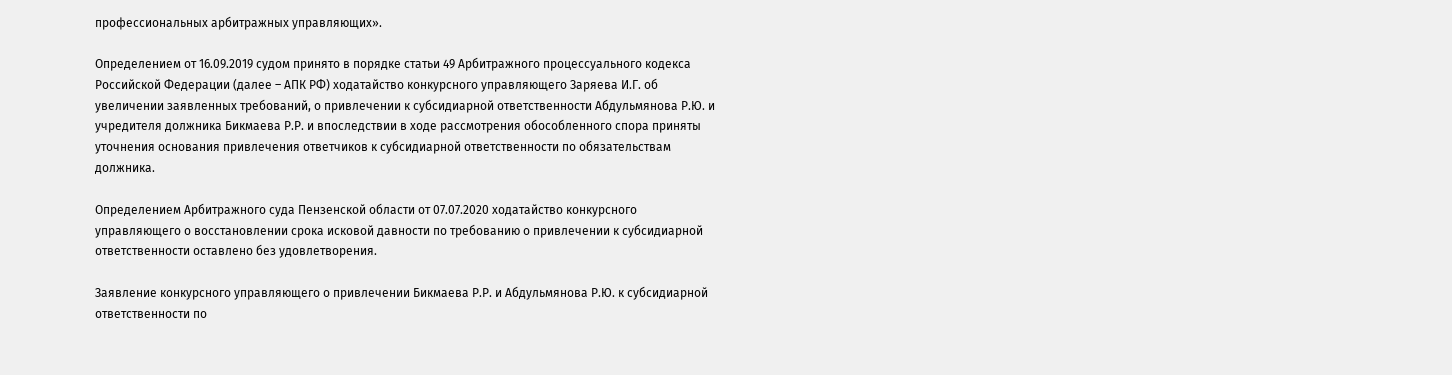профессиональных арбитражных управляющих».

Определением от 16.09.2019 судом принято в порядке статьи 49 Арбитражного процессуального кодекса Российской Федерации (далее – АПК РФ) ходатайство конкурсного управляющего Заряева И.Г. об увеличении заявленных требований, о привлечении к субсидиарной ответственности Абдульмянова Р.Ю. и учредителя должника Бикмаева Р.Р. и впоследствии в ходе рассмотрения обособленного спора приняты уточнения основания привлечения ответчиков к субсидиарной ответственности по обязательствам должника.

Определением Арбитражного суда Пензенской области от 07.07.2020 ходатайство конкурсного управляющего о восстановлении срока исковой давности по требованию о привлечении к субсидиарной ответственности оставлено без удовлетворения.

Заявление конкурсного управляющего о привлечении Бикмаева Р.Р. и Абдульмянова Р.Ю. к субсидиарной ответственности по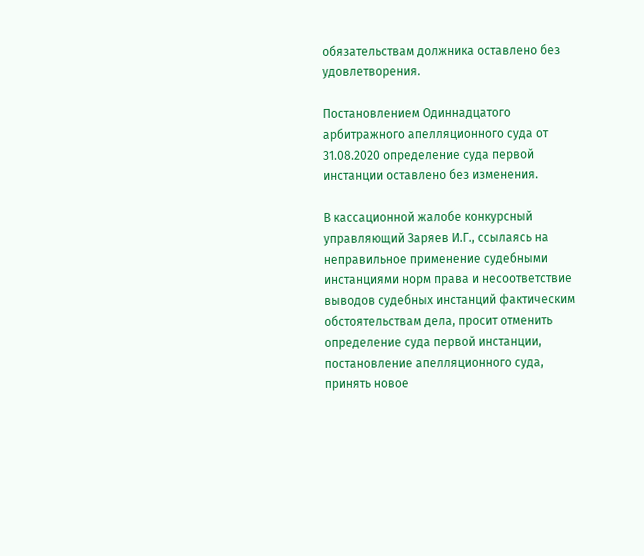обязательствам должника оставлено без удовлетворения.

Постановлением Одиннадцатого арбитражного апелляционного суда от 31.08.2020 определение суда первой инстанции оставлено без изменения.

В кассационной жалобе конкурсный управляющий Заряев И.Г., ссылаясь на неправильное применение судебными инстанциями норм права и несоответствие выводов судебных инстанций фактическим обстоятельствам дела, просит отменить определение суда первой инстанции, постановление апелляционного суда, принять новое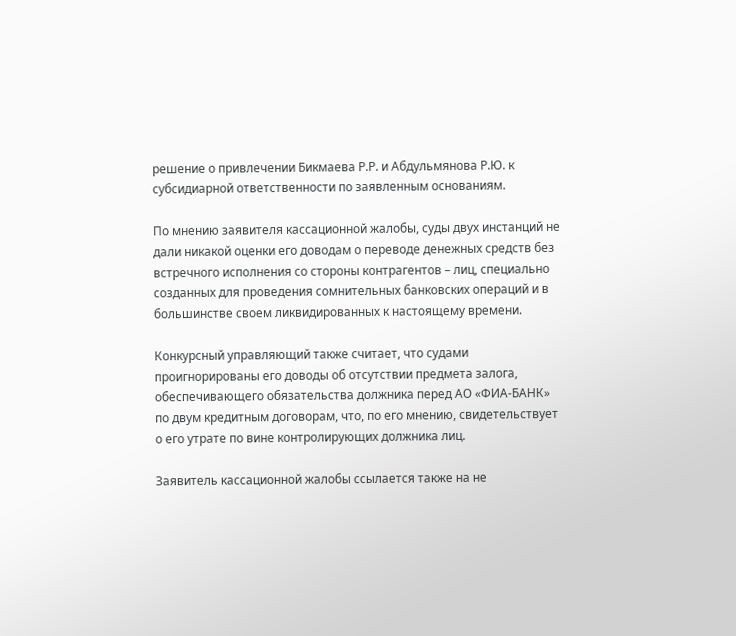решение о привлечении Бикмаева Р.Р. и Абдульмянова Р.Ю. к субсидиарной ответственности по заявленным основаниям.

По мнению заявителя кассационной жалобы, суды двух инстанций не дали никакой оценки его доводам о переводе денежных средств без встречного исполнения со стороны контрагентов – лиц, специально созданных для проведения сомнительных банковских операций и в большинстве своем ликвидированных к настоящему времени.

Конкурсный управляющий также считает, что судами проигнорированы его доводы об отсутствии предмета залога, обеспечивающего обязательства должника перед АО «ФИА-БАНК» по двум кредитным договорам, что, по его мнению, свидетельствует о его утрате по вине контролирующих должника лиц.

Заявитель кассационной жалобы ссылается также на не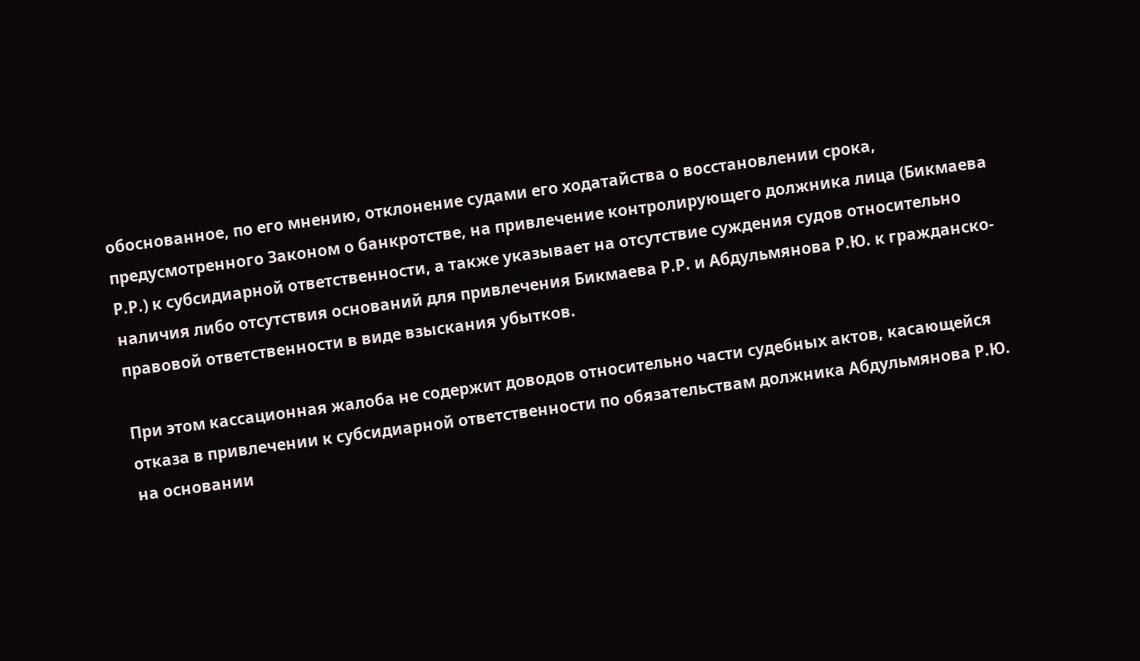обоснованное, по его мнению, отклонение судами его ходатайства о восстановлении срока, предусмотренного Законом о банкротстве, на привлечение контролирующего должника лица (Бикмаева Р.Р.) к субсидиарной ответственности, а также указывает на отсутствие суждения судов относительно наличия либо отсутствия оснований для привлечения Бикмаева Р.Р. и Абдульмянова Р.Ю. к гражданско-правовой ответственности в виде взыскания убытков.

При этом кассационная жалоба не содержит доводов относительно части судебных актов, касающейся отказа в привлечении к субсидиарной ответственности по обязательствам должника Абдульмянова Р.Ю. на основании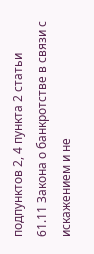подпунктов 2, 4 пункта 2 статьи 61.11 Закона о банкротстве в связи с искажением и не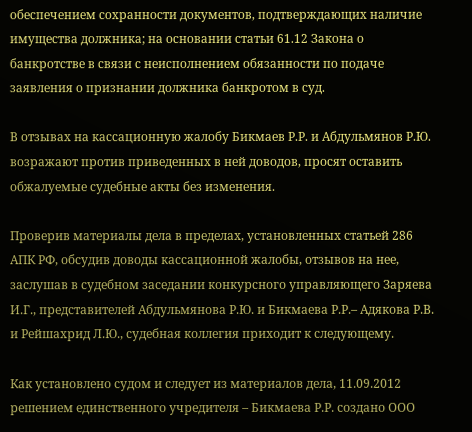обеспечением сохранности документов, подтверждающих наличие имущества должника; на основании статьи 61.12 Закона о банкротстве в связи с неисполнением обязанности по подаче заявления о признании должника банкротом в суд.

В отзывах на кассационную жалобу Бикмаев Р.Р. и Абдульмянов Р.Ю. возражают против приведенных в ней доводов, просят оставить обжалуемые судебные акты без изменения.

Проверив материалы дела в пределах, установленных статьей 286 АПК РФ, обсудив доводы кассационной жалобы, отзывов на нее, заслушав в судебном заседании конкурсного управляющего Заряева И.Г., представителей Абдульмянова Р.Ю. и Бикмаева Р.Р.– Адякова Р.В. и Рейшахрид Л.Ю., судебная коллегия приходит к следующему.

Как установлено судом и следует из материалов дела, 11.09.2012 решением единственного учредителя – Бикмаева Р.Р. создано ООО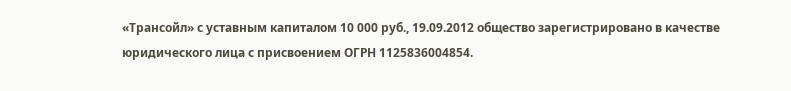«Трансойл» с уставным капиталом 10 000 руб., 19.09.2012 общество зарегистрировано в качестве юридического лица с присвоением ОГРН 1125836004854.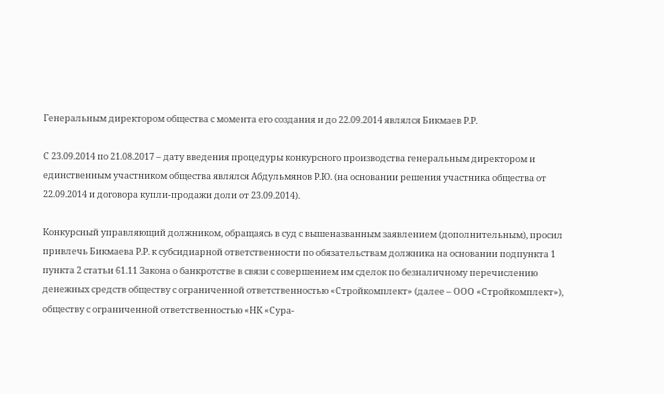Генеральным директором общества с момента его создания и до 22.09.2014 являлся Бикмаев Р.Р.

С 23.09.2014 по 21.08.2017 – дату введения процедуры конкурсного производства генеральным директором и единственным участником общества являлся Абдульмянов Р.Ю. (на основании решения участника общества от 22.09.2014 и договора купли-продажи доли от 23.09.2014).

Конкурсный управляющий должником, обращаясь в суд с вышеназванным заявлением (дополнительным), просил привлечь Бикмаева Р.Р. к субсидиарной ответственности по обязательствам должника на основании подпункта 1 пункта 2 статьи 61.11 Закона о банкротстве в связи с совершением им сделок по безналичному перечислению денежных средств обществу с ограниченной ответственностью «Стройкомплект» (далее – ООО «Стройкомплект»), обществу с ограниченной ответственностью «НК «Сура-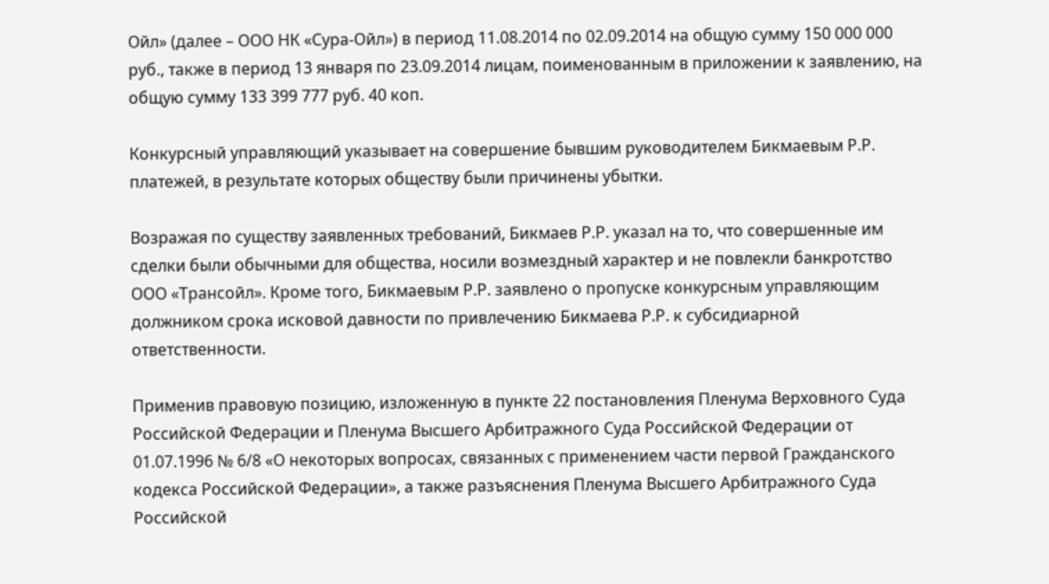Ойл» (далее – ООО НК «Сура-Ойл») в период 11.08.2014 по 02.09.2014 на общую сумму 150 000 000 руб., также в период 13 января по 23.09.2014 лицам, поименованным в приложении к заявлению, на общую сумму 133 399 777 руб. 40 коп.

Конкурсный управляющий указывает на совершение бывшим руководителем Бикмаевым Р.Р. платежей, в результате которых обществу были причинены убытки.

Возражая по существу заявленных требований, Бикмаев Р.Р. указал на то, что совершенные им сделки были обычными для общества, носили возмездный характер и не повлекли банкротство ООО «Трансойл». Кроме того, Бикмаевым Р.Р. заявлено о пропуске конкурсным управляющим должником срока исковой давности по привлечению Бикмаева Р.Р. к субсидиарной ответственности.

Применив правовую позицию, изложенную в пункте 22 постановления Пленума Верховного Суда Российской Федерации и Пленума Высшего Арбитражного Суда Российской Федерации от 01.07.1996 № 6/8 «О некоторых вопросах, связанных с применением части первой Гражданского кодекса Российской Федерации», а также разъяснения Пленума Высшего Арбитражного Суда Российской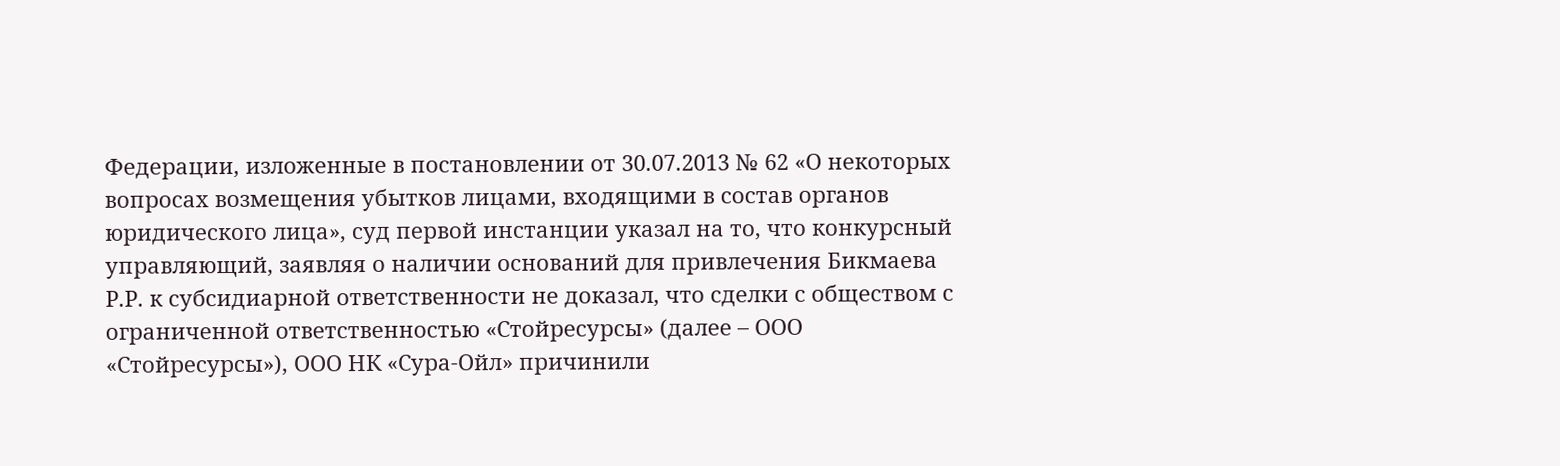Федерации, изложенные в постановлении от 30.07.2013 № 62 «О некоторых вопросах возмещения убытков лицами, входящими в состав органов юридического лица», суд первой инстанции указал на то, что конкурсный управляющий, заявляя о наличии оснований для привлечения Бикмаева Р.Р. к субсидиарной ответственности не доказал, что сделки с обществом с ограниченной ответственностью «Стойресурсы» (далее – ООО «Стойресурсы»), ООО НК «Сура-Ойл» причинили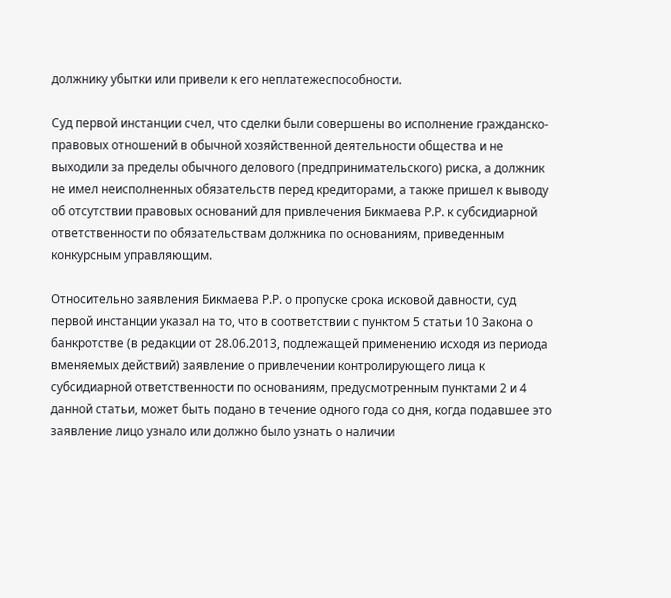должнику убытки или привели к его неплатежеспособности.

Суд первой инстанции счел, что сделки были совершены во исполнение гражданско-правовых отношений в обычной хозяйственной деятельности общества и не выходили за пределы обычного делового (предпринимательского) риска, а должник не имел неисполненных обязательств перед кредиторами, а также пришел к выводу об отсутствии правовых оснований для привлечения Бикмаева Р.Р. к субсидиарной ответственности по обязательствам должника по основаниям, приведенным конкурсным управляющим.

Относительно заявления Бикмаева Р.Р. о пропуске срока исковой давности, суд первой инстанции указал на то, что в соответствии с пунктом 5 статьи 10 Закона о банкротстве (в редакции от 28.06.2013, подлежащей применению исходя из периода вменяемых действий) заявление о привлечении контролирующего лица к субсидиарной ответственности по основаниям, предусмотренным пунктами 2 и 4 данной статьи, может быть подано в течение одного года со дня, когда подавшее это заявление лицо узнало или должно было узнать о наличии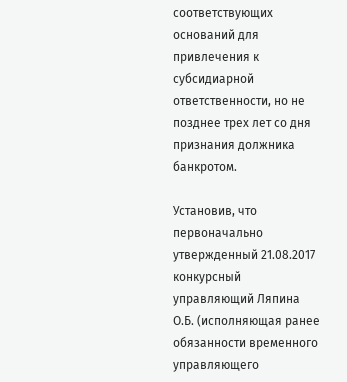соответствующих оснований для привлечения к субсидиарной ответственности, но не позднее трех лет со дня признания должника банкротом.

Установив, что первоначально утвержденный 21.08.2017 конкурсный управляющий Ляпина О.Б. (исполняющая ранее обязанности временного управляющего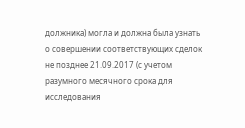должника) могла и должна была узнать о совершении соответствующих сделок не позднее 21.09.2017 (с учетом разумного месячного срока для исследования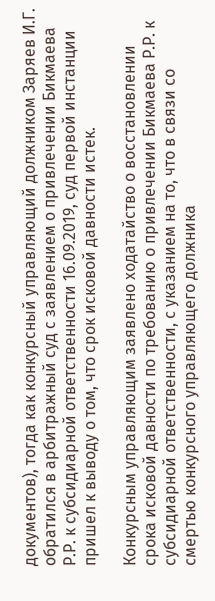документов), тогда как конкурсный управляющий должником Заряев И.Г. обратился в арбитражный суд с заявлением о привлечении Бикмаева Р.Р. к субсидиарной ответственности 16.09.2019, суд первой инстанции пришел к выводу о том, что срок исковой давности истек.

Конкурсным управляющим заявлено ходатайство о восстановлении срока исковой давности по требованию о привлечении Бикмаева Р.Р. к субсидиарной ответственности, с указанием на то, что в связи со смертью конкурсного управляющего должника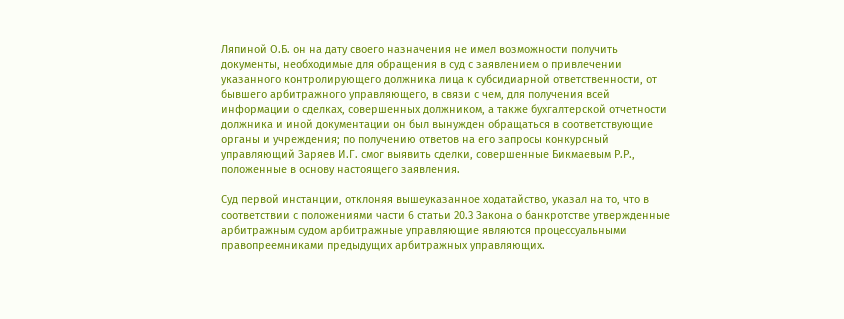Ляпиной О.Б. он на дату своего назначения не имел возможности получить документы, необходимые для обращения в суд с заявлением о привлечении указанного контролирующего должника лица к субсидиарной ответственности, от бывшего арбитражного управляющего, в связи с чем, для получения всей информации о сделках, совершенных должником, а также бухгалтерской отчетности должника и иной документации он был вынужден обращаться в соответствующие органы и учреждения; по получению ответов на его запросы конкурсный управляющий Заряев И.Г. смог выявить сделки, совершенные Бикмаевым Р.Р., положенные в основу настоящего заявления.

Суд первой инстанции, отклоняя вышеуказанное ходатайство, указал на то, что в соответствии с положениями части 6 статьи 20.3 Закона о банкротстве утвержденные арбитражным судом арбитражные управляющие являются процессуальными правопреемниками предыдущих арбитражных управляющих.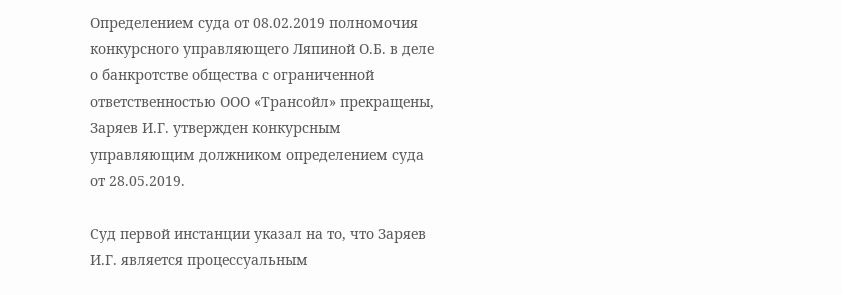Определением суда от 08.02.2019 полномочия конкурсного управляющего Ляпиной О.Б. в деле о банкротстве общества с ограниченной ответственностью ООО «Трансойл» прекращены, Заряев И.Г. утвержден конкурсным управляющим должником определением суда от 28.05.2019.

Суд первой инстанции указал на то, что Заряев И.Г. является процессуальным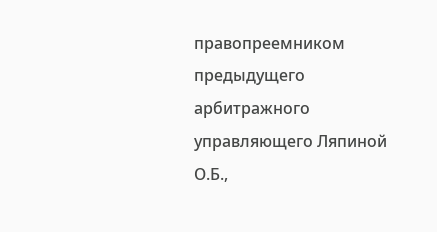правопреемником предыдущего арбитражного управляющего Ляпиной О.Б.,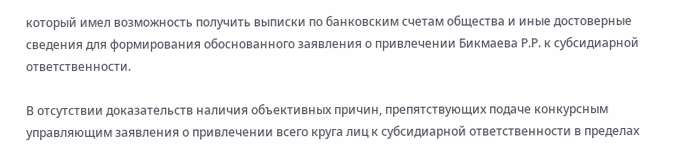который имел возможность получить выписки по банковским счетам общества и иные достоверные сведения для формирования обоснованного заявления о привлечении Бикмаева Р.Р. к субсидиарной ответственности.

В отсутствии доказательств наличия объективных причин, препятствующих подаче конкурсным управляющим заявления о привлечении всего круга лиц к субсидиарной ответственности в пределах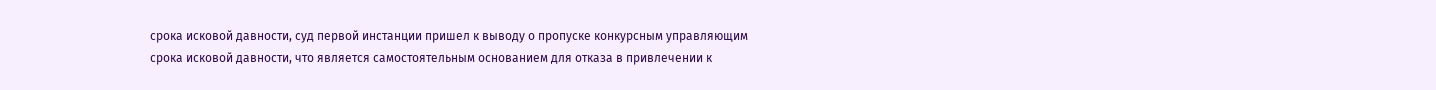срока исковой давности, суд первой инстанции пришел к выводу о пропуске конкурсным управляющим срока исковой давности, что является самостоятельным основанием для отказа в привлечении к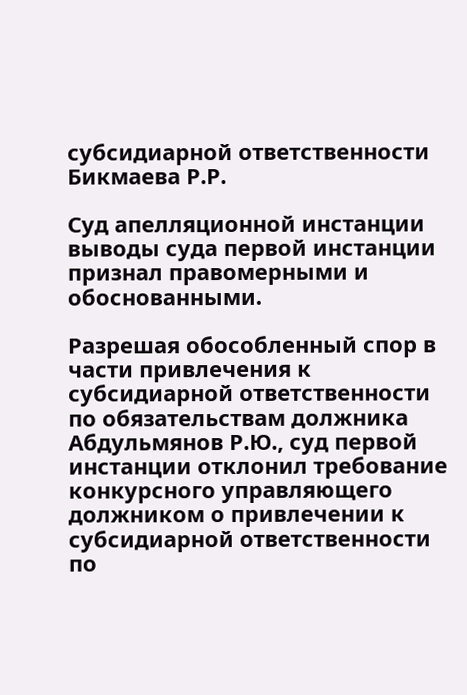субсидиарной ответственности Бикмаева Р.Р.

Суд апелляционной инстанции выводы суда первой инстанции признал правомерными и обоснованными.

Разрешая обособленный спор в части привлечения к субсидиарной ответственности по обязательствам должника Абдульмянов Р.Ю., суд первой инстанции отклонил требование конкурсного управляющего должником о привлечении к субсидиарной ответственности по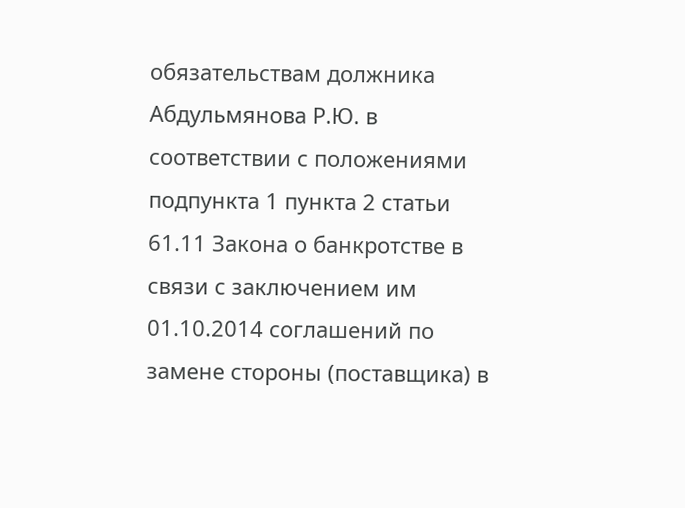обязательствам должника Абдульмянова Р.Ю. в соответствии с положениями подпункта 1 пункта 2 статьи 61.11 Закона о банкротстве в связи с заключением им 01.10.2014 соглашений по замене стороны (поставщика) в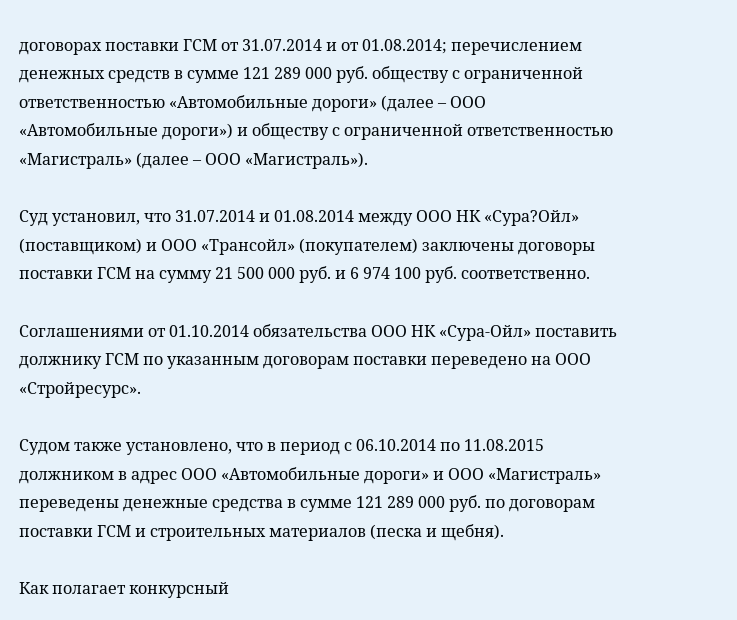договорах поставки ГСМ от 31.07.2014 и от 01.08.2014; перечислением денежных средств в сумме 121 289 000 руб. обществу с ограниченной ответственностью «Автомобильные дороги» (далее – ООО «Автомобильные дороги») и обществу с ограниченной ответственностью «Магистраль» (далее – ООО «Магистраль»).

Суд установил, что 31.07.2014 и 01.08.2014 между ООО НК «Сура?Ойл» (поставщиком) и ООО «Трансойл» (покупателем) заключены договоры поставки ГСМ на сумму 21 500 000 руб. и 6 974 100 руб. соответственно.

Соглашениями от 01.10.2014 обязательства ООО НК «Сура-Ойл» поставить должнику ГСМ по указанным договорам поставки переведено на ООО «Стройресурс».

Судом также установлено, что в период с 06.10.2014 по 11.08.2015 должником в адрес ООО «Автомобильные дороги» и ООО «Магистраль» переведены денежные средства в сумме 121 289 000 руб. по договорам поставки ГСМ и строительных материалов (песка и щебня).

Как полагает конкурсный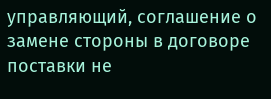управляющий, соглашение о замене стороны в договоре поставки не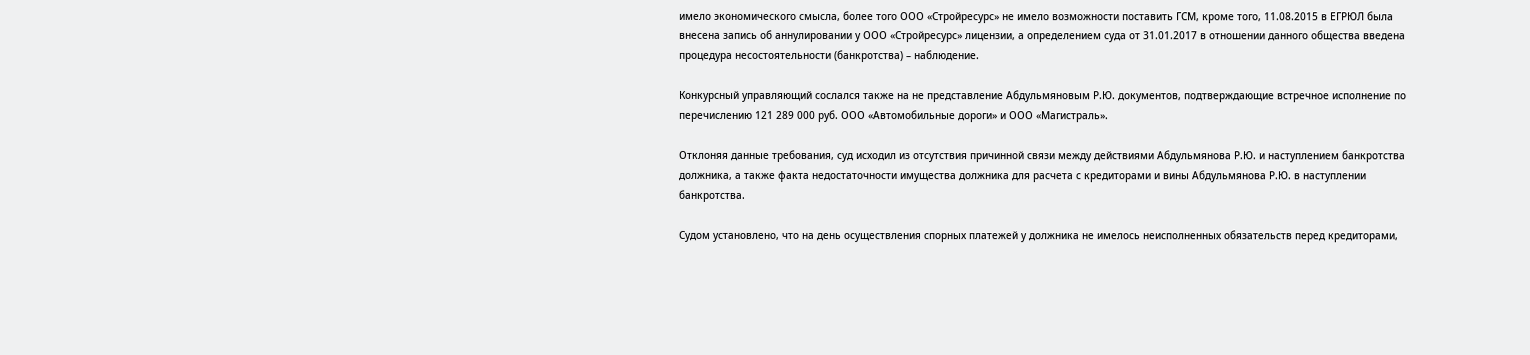имело экономического смысла, более того ООО «Стройресурс» не имело возможности поставить ГСМ, кроме того, 11.08.2015 в ЕГРЮЛ была внесена запись об аннулировании у ООО «Стройресурс» лицензии, а определением суда от 31.01.2017 в отношении данного общества введена процедура несостоятельности (банкротства) – наблюдение.

Конкурсный управляющий сослался также на не представление Абдульмяновым Р.Ю. документов, подтверждающие встречное исполнение по перечислению 121 289 000 руб. ООО «Автомобильные дороги» и ООО «Магистраль».

Отклоняя данные требования, суд исходил из отсутствия причинной связи между действиями Абдульмянова Р.Ю. и наступлением банкротства должника, а также факта недостаточности имущества должника для расчета с кредиторами и вины Абдульмянова Р.Ю. в наступлении банкротства.

Судом установлено, что на день осуществления спорных платежей у должника не имелось неисполненных обязательств перед кредиторами,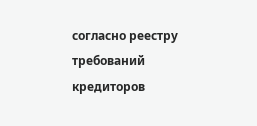согласно реестру требований кредиторов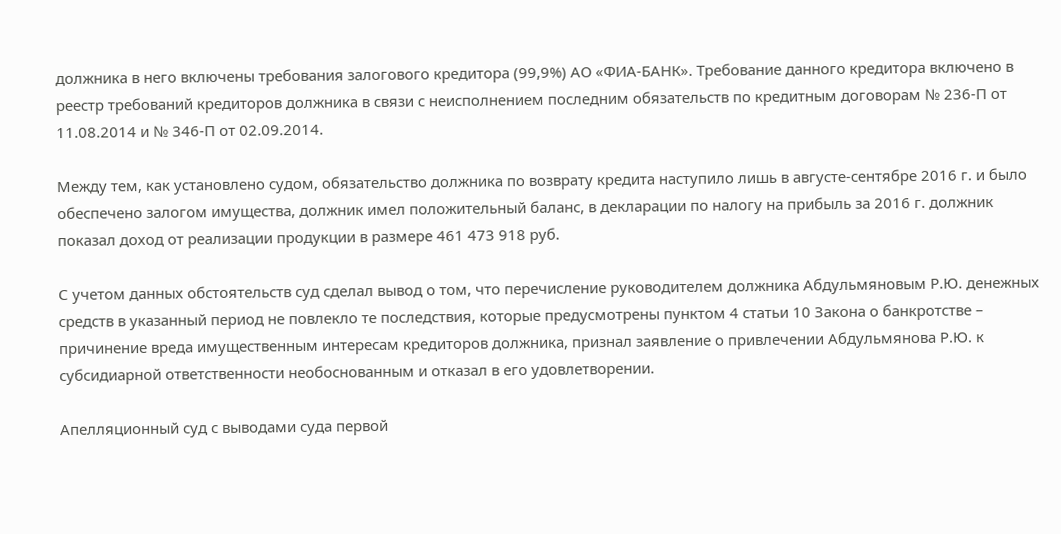должника в него включены требования залогового кредитора (99,9%) АО «ФИА-БАНК». Требование данного кредитора включено в реестр требований кредиторов должника в связи с неисполнением последним обязательств по кредитным договорам № 236-П от 11.08.2014 и № 346-П от 02.09.2014.

Между тем, как установлено судом, обязательство должника по возврату кредита наступило лишь в августе-сентябре 2016 г. и было обеспечено залогом имущества, должник имел положительный баланс, в декларации по налогу на прибыль за 2016 г. должник показал доход от реализации продукции в размере 461 473 918 руб.

С учетом данных обстоятельств суд сделал вывод о том, что перечисление руководителем должника Абдульмяновым Р.Ю. денежных средств в указанный период не повлекло те последствия, которые предусмотрены пунктом 4 статьи 10 Закона о банкротстве – причинение вреда имущественным интересам кредиторов должника, признал заявление о привлечении Абдульмянова Р.Ю. к субсидиарной ответственности необоснованным и отказал в его удовлетворении.

Апелляционный суд с выводами суда первой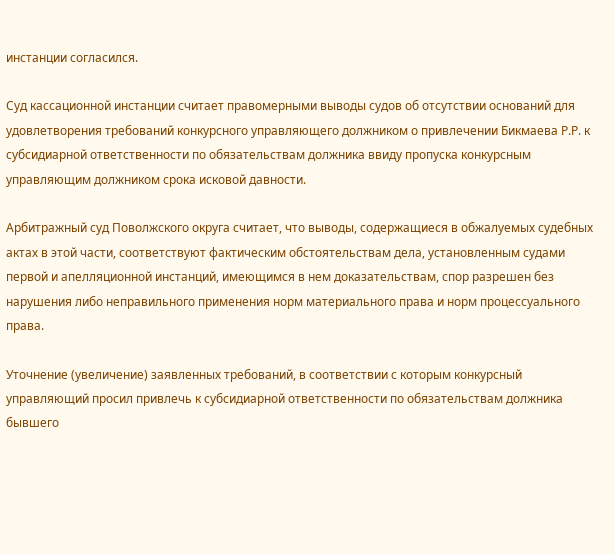инстанции согласился.

Суд кассационной инстанции считает правомерными выводы судов об отсутствии оснований для удовлетворения требований конкурсного управляющего должником о привлечении Бикмаева Р.Р. к субсидиарной ответственности по обязательствам должника ввиду пропуска конкурсным управляющим должником срока исковой давности.

Арбитражный суд Поволжского округа считает, что выводы, содержащиеся в обжалуемых судебных актах в этой части, соответствуют фактическим обстоятельствам дела, установленным судами первой и апелляционной инстанций, имеющимся в нем доказательствам, спор разрешен без нарушения либо неправильного применения норм материального права и норм процессуального права.

Уточнение (увеличение) заявленных требований, в соответствии с которым конкурсный управляющий просил привлечь к субсидиарной ответственности по обязательствам должника бывшего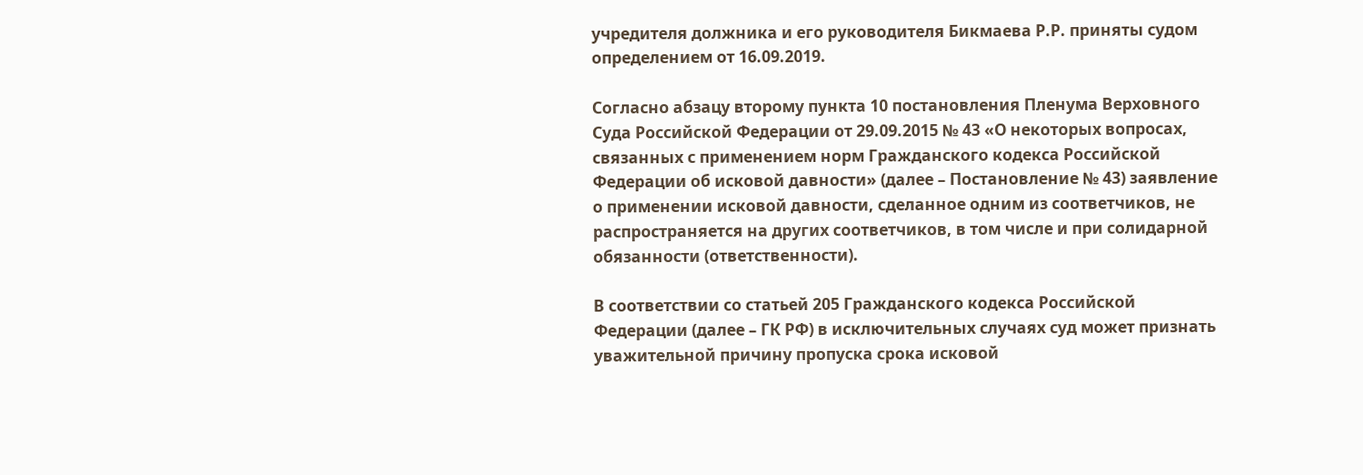учредителя должника и его руководителя Бикмаева Р.Р. приняты судом определением от 16.09.2019.

Согласно абзацу второму пункта 10 постановления Пленума Верховного Суда Российской Федерации от 29.09.2015 № 43 «О некоторых вопросах, связанных с применением норм Гражданского кодекса Российской Федерации об исковой давности» (далее – Постановление № 43) заявление о применении исковой давности, сделанное одним из соответчиков, не распространяется на других соответчиков, в том числе и при солидарной обязанности (ответственности).

В соответствии со статьей 205 Гражданского кодекса Российской Федерации (далее – ГК РФ) в исключительных случаях суд может признать уважительной причину пропуска срока исковой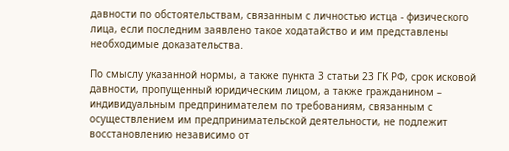давности по обстоятельствам, связанным с личностью истца - физического лица, если последним заявлено такое ходатайство и им представлены необходимые доказательства.

По смыслу указанной нормы, а также пункта 3 статьи 23 ГК РФ, срок исковой давности, пропущенный юридическим лицом, а также гражданином – индивидуальным предпринимателем по требованиям, связанным с осуществлением им предпринимательской деятельности, не подлежит восстановлению независимо от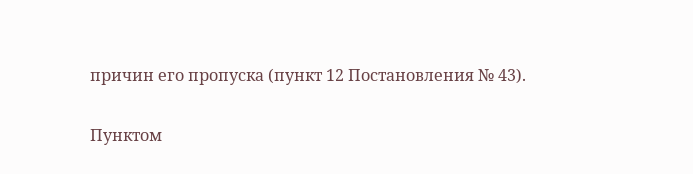причин его пропуска (пункт 12 Постановления № 43).

Пунктом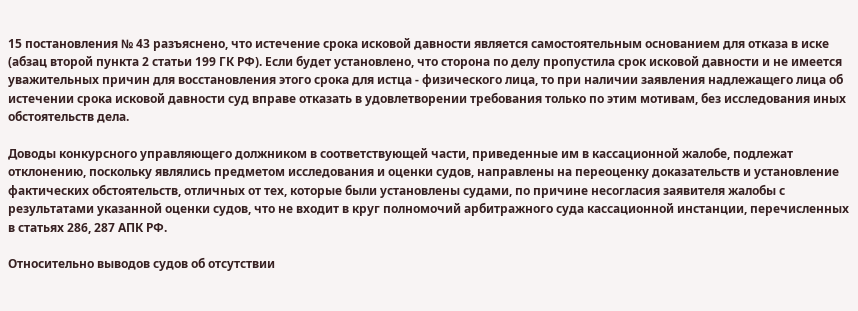15 постановления № 43 разъяснено, что истечение срока исковой давности является самостоятельным основанием для отказа в иске (абзац второй пункта 2 статьи 199 ГК РФ). Если будет установлено, что сторона по делу пропустила срок исковой давности и не имеется уважительных причин для восстановления этого срока для истца - физического лица, то при наличии заявления надлежащего лица об истечении срока исковой давности суд вправе отказать в удовлетворении требования только по этим мотивам, без исследования иных обстоятельств дела.

Доводы конкурсного управляющего должником в соответствующей части, приведенные им в кассационной жалобе, подлежат отклонению, поскольку являлись предметом исследования и оценки судов, направлены на переоценку доказательств и установление фактических обстоятельств, отличных от тех, которые были установлены судами, по причине несогласия заявителя жалобы с результатами указанной оценки судов, что не входит в круг полномочий арбитражного суда кассационной инстанции, перечисленных в статьях 286, 287 АПК РФ.

Относительно выводов судов об отсутствии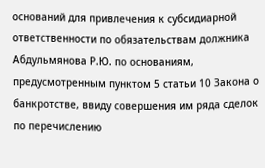оснований для привлечения к субсидиарной ответственности по обязательствам должника Абдульмянова Р.Ю. по основаниям, предусмотренным пунктом 5 статьи 10 Закона о банкротстве, ввиду совершения им ряда сделок по перечислению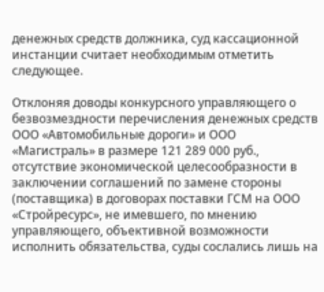денежных средств должника, суд кассационной инстанции считает необходимым отметить следующее.

Отклоняя доводы конкурсного управляющего о безвозмездности перечисления денежных средств ООО «Автомобильные дороги» и ООО «Магистраль» в размере 121 289 000 руб., отсутствие экономической целесообразности в заключении соглашений по замене стороны (поставщика) в договорах поставки ГСМ на ООО «Стройресурс», не имевшего, по мнению управляющего, объективной возможности исполнить обязательства, суды сослались лишь на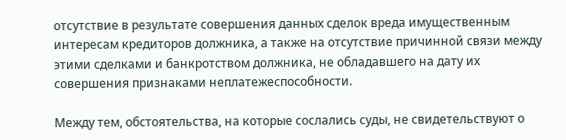отсутствие в результате совершения данных сделок вреда имущественным интересам кредиторов должника, а также на отсутствие причинной связи между этими сделками и банкротством должника, не обладавшего на дату их совершения признаками неплатежеспособности.

Между тем, обстоятельства, на которые сослались суды, не свидетельствуют о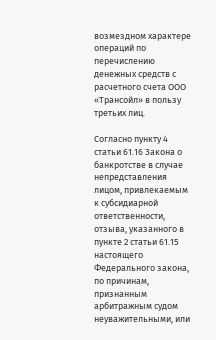возмездном характере операций по перечислению денежных средств с расчетного счета ООО «Трансойл» в пользу третьих лиц.

Согласно пункту 4 статьи 61.16 Закона о банкротстве в случае непредставления лицом, привлекаемым к субсидиарной ответственности, отзыва, указанного в пункте 2 статьи 61.15 настоящего Федерального закона, по причинам, признанным арбитражным судом неуважительными, или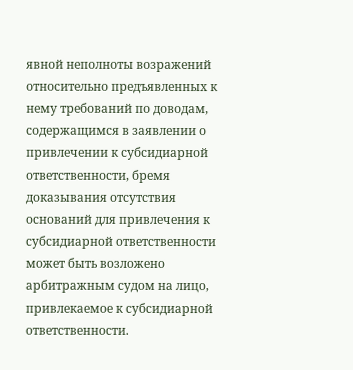явной неполноты возражений относительно предъявленных к нему требований по доводам, содержащимся в заявлении о привлечении к субсидиарной ответственности, бремя доказывания отсутствия оснований для привлечения к субсидиарной ответственности может быть возложено арбитражным судом на лицо, привлекаемое к субсидиарной ответственности.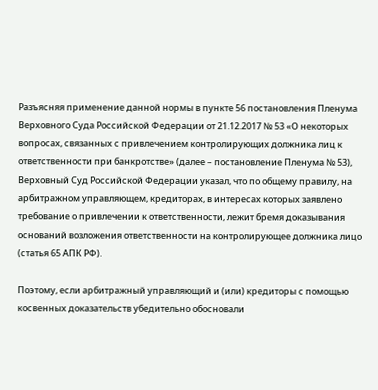Разъясняя применение данной нормы в пункте 56 постановления Пленума Верховного Суда Российской Федерации от 21.12.2017 № 53 «О некоторых вопросах, связанных с привлечением контролирующих должника лиц к ответственности при банкротстве» (далее – постановление Пленума № 53), Верховный Суд Российской Федерации указал, что по общему правилу, на арбитражном управляющем, кредиторах, в интересах которых заявлено требование о привлечении к ответственности, лежит бремя доказывания оснований возложения ответственности на контролирующее должника лицо (статья 65 АПК РФ).

Поэтому, если арбитражный управляющий и (или) кредиторы с помощью косвенных доказательств убедительно обосновали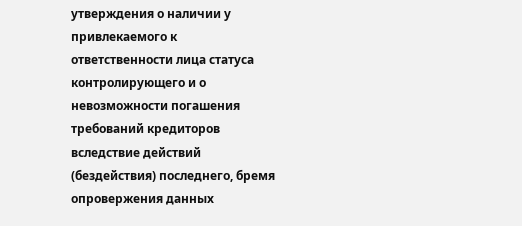утверждения о наличии у привлекаемого к ответственности лица статуса контролирующего и о невозможности погашения требований кредиторов вследствие действий (бездействия) последнего, бремя опровержения данных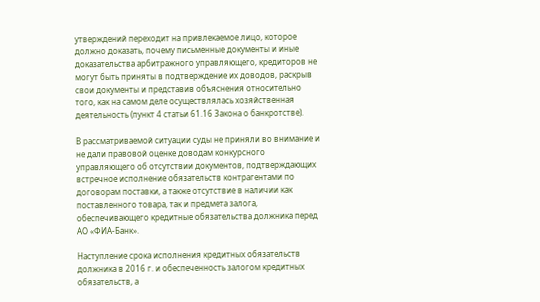утверждений переходит на привлекаемое лицо, которое должно доказать, почему письменные документы и иные доказательства арбитражного управляющего, кредиторов не могут быть приняты в подтверждение их доводов, раскрыв свои документы и представив объяснения относительно того, как на самом деле осуществлялась хозяйственная деятельность (пункт 4 статьи 61.16 Закона о банкротстве).

В рассматриваемой ситуации суды не приняли во внимание и не дали правовой оценке доводам конкурсного управляющего об отсутствии документов, подтверждающих встречное исполнение обязательств контрагентами по договорам поставки, а также отсутствие в наличии как поставленного товара, так и предмета залога, обеспечивающего кредитные обязательства должника перед АО «ФИА-Банк».

Наступление срока исполнения кредитных обязательств должника в 2016 г. и обеспеченность залогом кредитных обязательств, а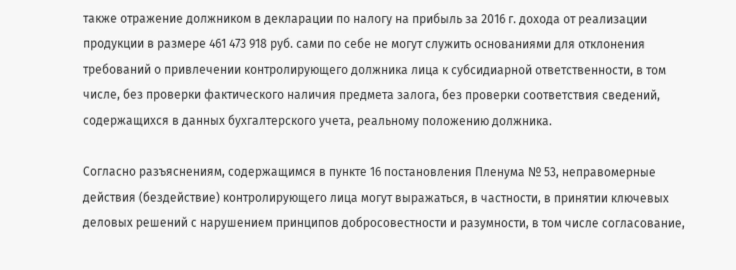также отражение должником в декларации по налогу на прибыль за 2016 г. дохода от реализации продукции в размере 461 473 918 руб. сами по себе не могут служить основаниями для отклонения требований о привлечении контролирующего должника лица к субсидиарной ответственности, в том числе, без проверки фактического наличия предмета залога, без проверки соответствия сведений, содержащихся в данных бухгалтерского учета, реальному положению должника.

Согласно разъяснениям, содержащимся в пункте 16 постановления Пленума № 53, неправомерные действия (бездействие) контролирующего лица могут выражаться, в частности, в принятии ключевых деловых решений с нарушением принципов добросовестности и разумности, в том числе согласование,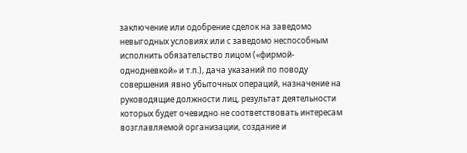заключение или одобрение сделок на заведомо невыгодных условиях или с заведомо неспособным исполнить обязательство лицом («фирмой-однодневкой» и т.п.), дача указаний по поводу совершения явно убыточных операций, назначение на руководящие должности лиц, результат деятельности которых будет очевидно не соответствовать интересам возглавляемой организации, создание и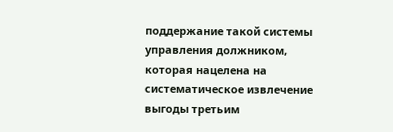поддержание такой системы управления должником, которая нацелена на систематическое извлечение выгоды третьим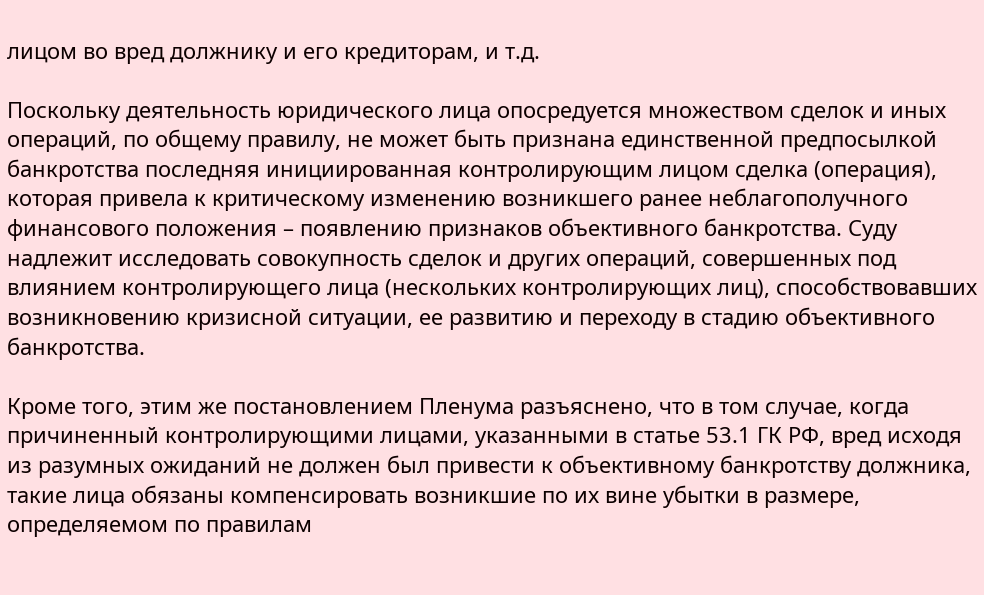лицом во вред должнику и его кредиторам, и т.д.

Поскольку деятельность юридического лица опосредуется множеством сделок и иных операций, по общему правилу, не может быть признана единственной предпосылкой банкротства последняя инициированная контролирующим лицом сделка (операция), которая привела к критическому изменению возникшего ранее неблагополучного финансового положения – появлению признаков объективного банкротства. Суду надлежит исследовать совокупность сделок и других операций, совершенных под влиянием контролирующего лица (нескольких контролирующих лиц), способствовавших возникновению кризисной ситуации, ее развитию и переходу в стадию объективного банкротства.

Кроме того, этим же постановлением Пленума разъяснено, что в том случае, когда причиненный контролирующими лицами, указанными в статье 53.1 ГК РФ, вред исходя из разумных ожиданий не должен был привести к объективному банкротству должника, такие лица обязаны компенсировать возникшие по их вине убытки в размере, определяемом по правилам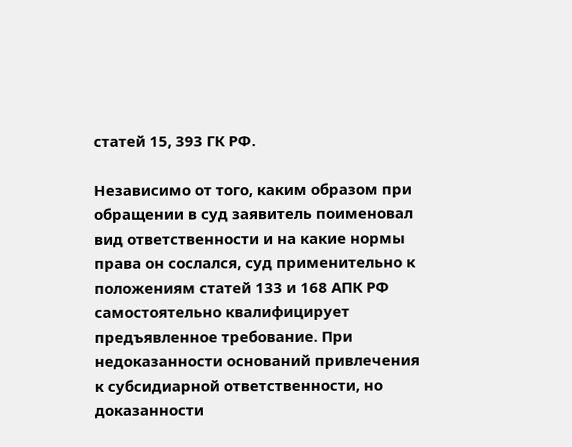статей 15, 393 ГК РФ.

Независимо от того, каким образом при обращении в суд заявитель поименовал вид ответственности и на какие нормы права он сослался, суд применительно к положениям статей 133 и 168 АПК РФ самостоятельно квалифицирует предъявленное требование. При недоказанности оснований привлечения к субсидиарной ответственности, но доказанности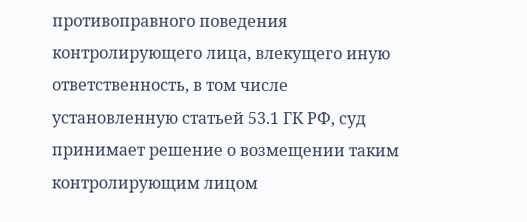противоправного поведения контролирующего лица, влекущего иную ответственность, в том числе установленную статьей 53.1 ГК РФ, суд принимает решение о возмещении таким контролирующим лицом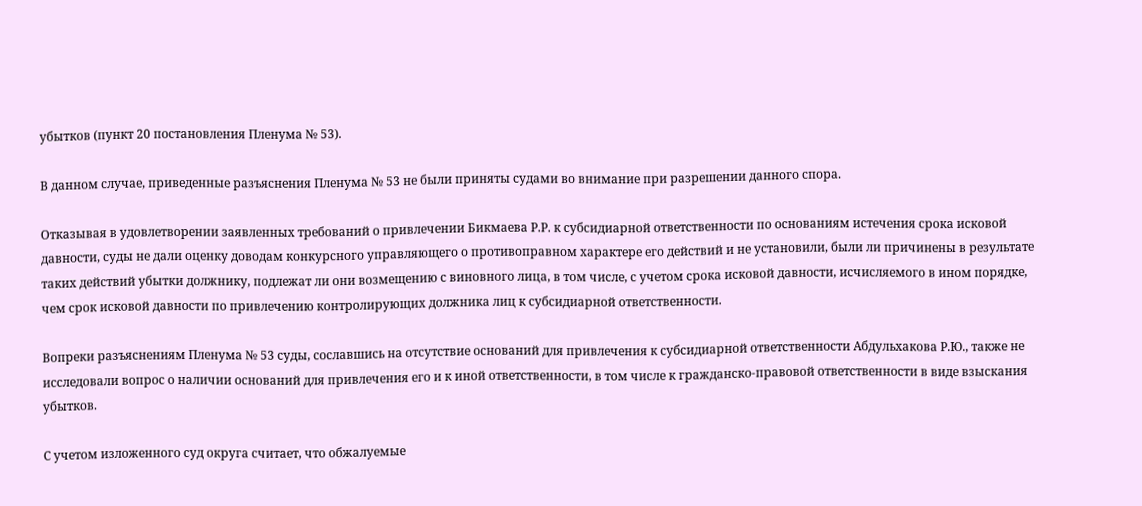убытков (пункт 20 постановления Пленума № 53).

В данном случае, приведенные разъяснения Пленума № 53 не были приняты судами во внимание при разрешении данного спора.

Отказывая в удовлетворении заявленных требований о привлечении Бикмаева Р.Р. к субсидиарной ответственности по основаниям истечения срока исковой давности, суды не дали оценку доводам конкурсного управляющего о противоправном характере его действий и не установили, были ли причинены в результате таких действий убытки должнику, подлежат ли они возмещению с виновного лица, в том числе, с учетом срока исковой давности, исчисляемого в ином порядке, чем срок исковой давности по привлечению контролирующих должника лиц к субсидиарной ответственности.

Вопреки разъяснениям Пленума № 53 суды, сославшись на отсутствие оснований для привлечения к субсидиарной ответственности Абдульхакова Р.Ю., также не исследовали вопрос о наличии оснований для привлечения его и к иной ответственности, в том числе к гражданско-правовой ответственности в виде взыскания убытков.

С учетом изложенного суд округа считает, что обжалуемые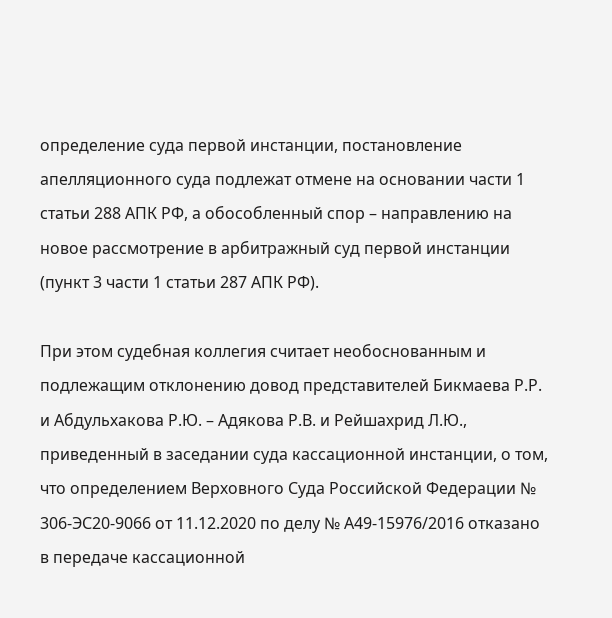определение суда первой инстанции, постановление апелляционного суда подлежат отмене на основании части 1 статьи 288 АПК РФ, а обособленный спор – направлению на новое рассмотрение в арбитражный суд первой инстанции (пункт 3 части 1 статьи 287 АПК РФ).

При этом судебная коллегия считает необоснованным и подлежащим отклонению довод представителей Бикмаева Р.Р. и Абдульхакова Р.Ю. – Адякова Р.В. и Рейшахрид Л.Ю., приведенный в заседании суда кассационной инстанции, о том, что определением Верховного Суда Российской Федерации № 306-ЭС20-9066 от 11.12.2020 по делу № А49-15976/2016 отказано в передаче кассационной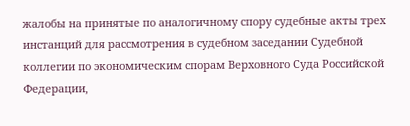жалобы на принятые по аналогичному спору судебные акты трех инстанций для рассмотрения в судебном заседании Судебной коллегии по экономическим спорам Верховного Суда Российской Федерации,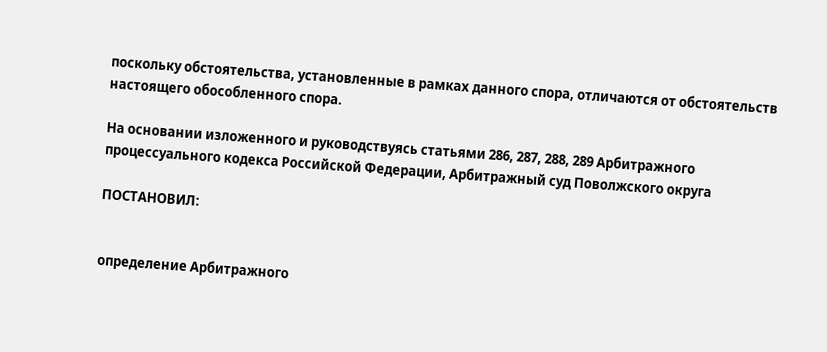поскольку обстоятельства, установленные в рамках данного спора, отличаются от обстоятельств настоящего обособленного спора.

На основании изложенного и руководствуясь статьями 286, 287, 288, 289 Арбитражного процессуального кодекса Российской Федерации, Арбитражный суд Поволжского округа

ПОСТАНОВИЛ:


определение Арбитражного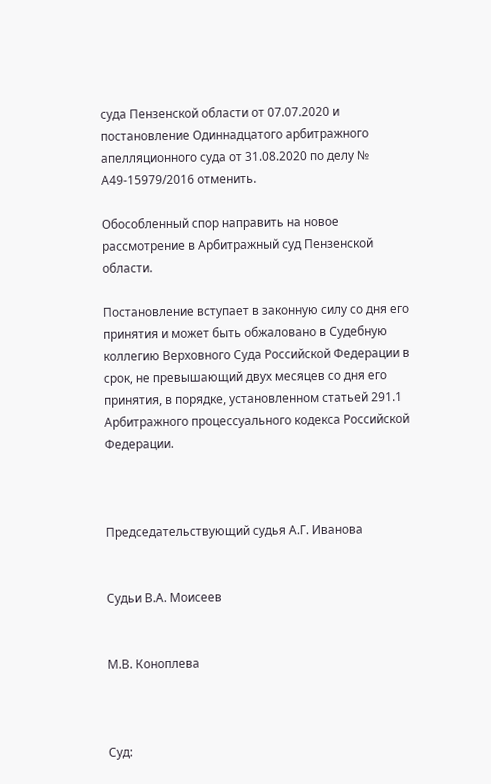суда Пензенской области от 07.07.2020 и постановление Одиннадцатого арбитражного апелляционного суда от 31.08.2020 по делу № А49-15979/2016 отменить.

Обособленный спор направить на новое рассмотрение в Арбитражный суд Пензенской области.

Постановление вступает в законную силу со дня его принятия и может быть обжаловано в Судебную коллегию Верховного Суда Российской Федерации в срок, не превышающий двух месяцев со дня его принятия, в порядке, установленном статьей 291.1 Арбитражного процессуального кодекса Российской Федерации.



Председательствующий судья А.Г. Иванова


Судьи В.А. Моисеев


М.В. Коноплева



Суд: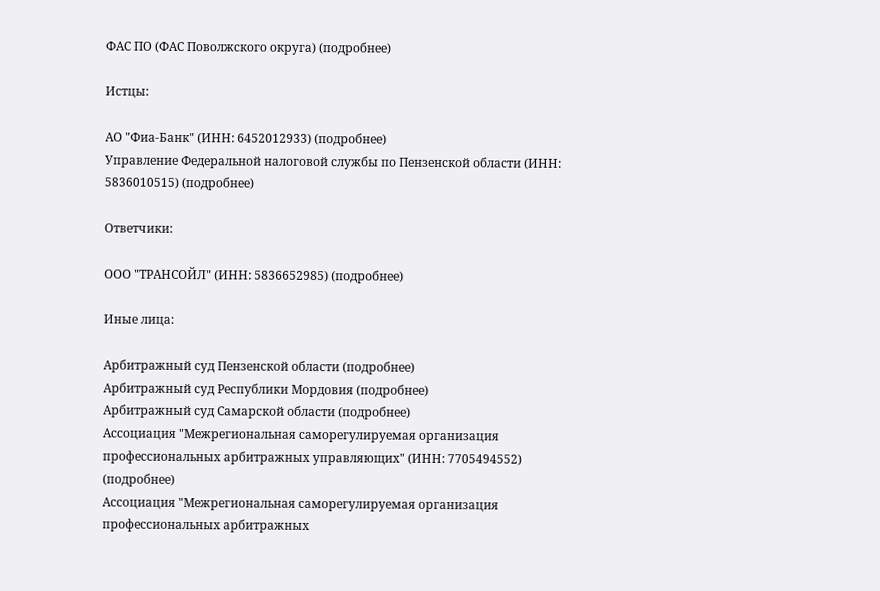ФАС ПО (ФАС Поволжского округа) (подробнее)

Истцы:

АО "Фиа-Банк" (ИНН: 6452012933) (подробнее)
Управление Федеральной налоговой службы по Пензенской области (ИНН: 5836010515) (подробнее)

Ответчики:

ООО "ТРАНСОЙЛ" (ИНН: 5836652985) (подробнее)

Иные лица:

Арбитражный суд Пензенской области (подробнее)
Арбитражный суд Республики Мордовия (подробнее)
Арбитражный суд Самарской области (подробнее)
Ассоциация "Межрегиональная саморегулируемая организация профессиональных арбитражных управляющих" (ИНН: 7705494552) (подробнее)
Ассоциация "Межрегиональная саморегулируемая организация профессиональных арбитражных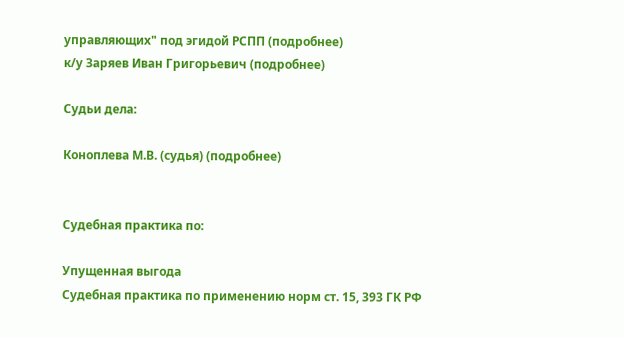управляющих" под эгидой РСПП (подробнее)
к/у Заряев Иван Григорьевич (подробнее)

Судьи дела:

Коноплева М.В. (судья) (подробнее)


Судебная практика по:

Упущенная выгода
Судебная практика по применению норм ст. 15, 393 ГК РФ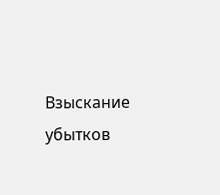Взыскание убытков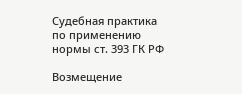Судебная практика по применению нормы ст. 393 ГК РФ

Возмещение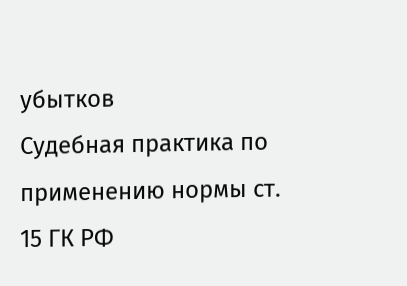убытков
Судебная практика по применению нормы ст. 15 ГК РФ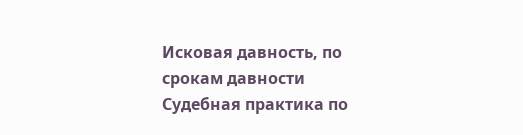Исковая давность, по срокам давности
Судебная практика по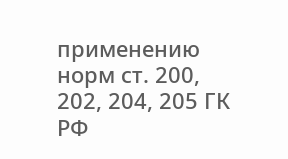применению норм ст. 200, 202, 204, 205 ГК РФ